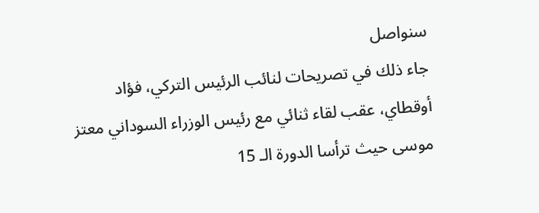سنواصل
جاء ذلك في تصريحات لنائب الرئيس التركي، فؤاد أوقطاي، عقب لقاء ثنائي مع رئيس الوزراء السوداني معتز موسى حيث ترأسا الدورة الـ 15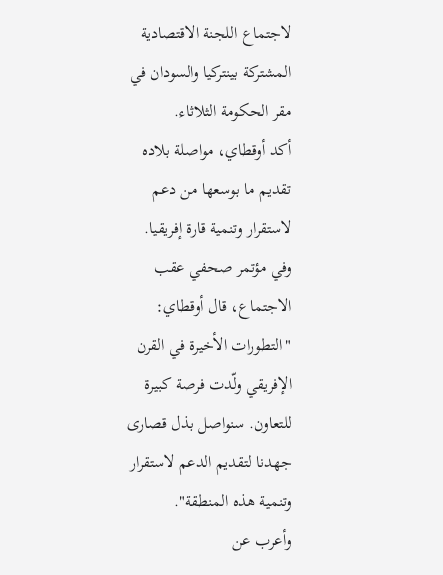لاجتماع اللجنة الاقتصادية المشتركة بينتركيا والسودان في مقر الحكومة الثلاثاء.
أكد أوقطاي، مواصلة بلاده تقديم ما بوسعها من دعم لاستقرار وتنمية قارة إفريقيا.
وفي مؤتمر صحفي عقب الاجتماع، قال أوقطاي: "التطورات الأخيرة في القرن الإفريقي ولّدت فرصة كبيرة للتعاون. سنواصل بذل قصارى جهدنا لتقديم الدعم لاستقرار وتنمية هذه المنطقة".
وأعرب عن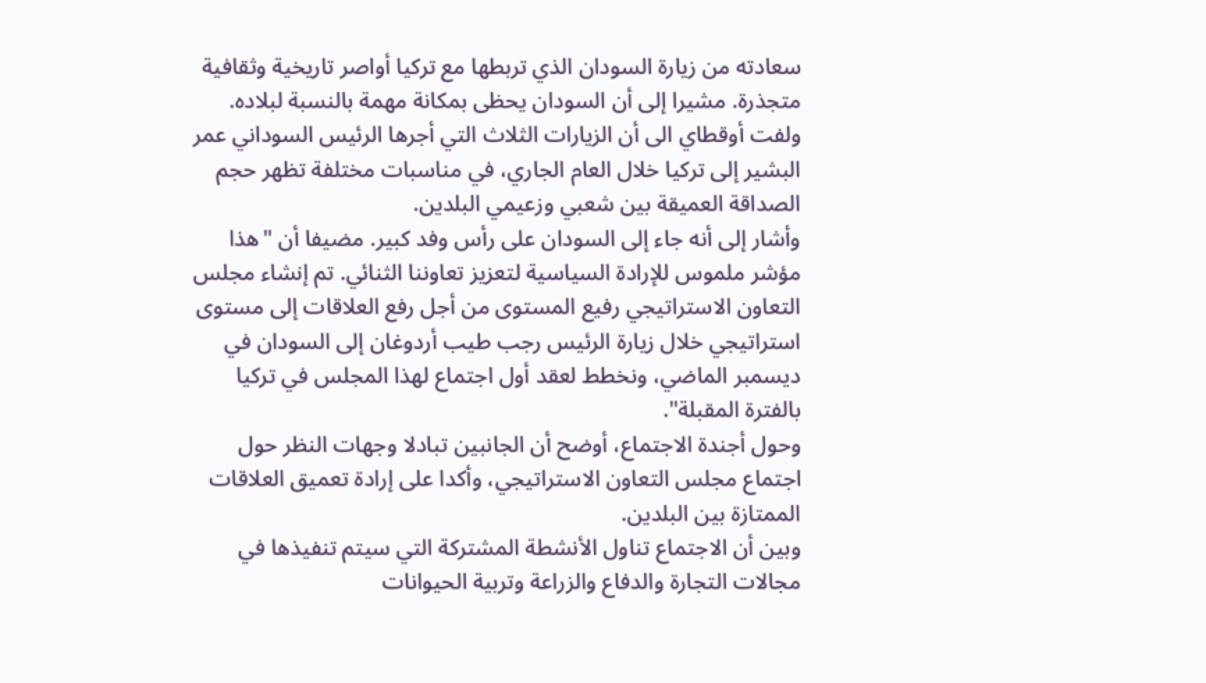سعادته من زيارة السودان الذي تربطها مع تركيا أواصر تاريخية وثقافية متجذرة. مشيرا إلى أن السودان يحظى بمكانة مهمة بالنسبة لبلاده.
ولفت أوقطاي الى أن الزيارات الثلاث التي أجرها الرئيس السوداني عمر البشير إلى تركيا خلال العام الجاري، في مناسبات مختلفة تظهر حجم الصداقة العميقة بين شعبي وزعيمي البلدين.
وأشار إلى أنه جاء إلى السودان على رأس وفد كبير. مضيفا أن "هذا مؤشر ملموس للإرادة السياسية لتعزيز تعاوننا الثنائي. تم إنشاء مجلس التعاون الاستراتيجي رفيع المستوى من أجل رفع العلاقات إلى مستوى استراتيجي خلال زيارة الرئيس رجب طيب أردوغان إلى السودان في ديسمبر الماضي، ونخطط لعقد أول اجتماع لهذا المجلس في تركيا بالفترة المقبلة".
وحول أجندة الاجتماع، أوضح أن الجانبين تبادلا وجهات النظر حول اجتماع مجلس التعاون الاستراتيجي، وأكدا على إرادة تعميق العلاقات الممتازة بين البلدين.
وبين أن الاجتماع تناول الأنشطة المشتركة التي سيتم تنفيذها في مجالات التجارة والدفاع والزراعة وتربية الحيوانات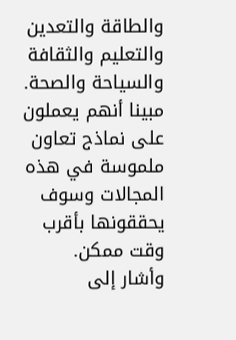والطاقة والتعدين والتعليم والثقافة والسياحة والصحة. مبينا أنهم يعملون على نماذج تعاون ملموسة في هذه المجالات وسوف يحققونها بأقرب وقت ممكن.
وأشار إلى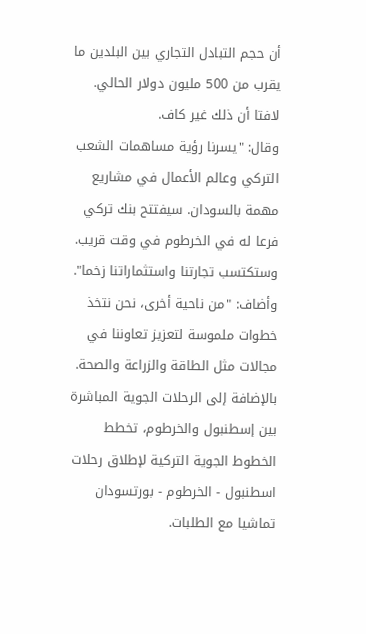أن حجم التبادل التجاري بين البلدين ما يقرب من 500 مليون دولار الحالي. لافتا أن ذلك غير كاف.
وقال: "يسرنا رؤية مساهمات الشعب التركي وعالم الأعمال في مشاريع مهمة بالسودان. سيفتتح بنك تركي فرعا له في الخرطوم في وقت قريب. وستكتسب تجارتنا واستثماراتنا زخما".
وأضاف: "من ناحية أخرى، نحن نتخذ خطوات ملموسة لتعزيز تعاوننا في مجالات مثل الطاقة والزراعة والصحة. بالإضافة إلى الرحلات الجوية المباشرة بين إسطنبول والخرطوم، تخطط الخطوط الجوية التركية لإطلاق رحلات اسطنبول - الخرطوم - بورتسودان تماشيا مع الطلبات.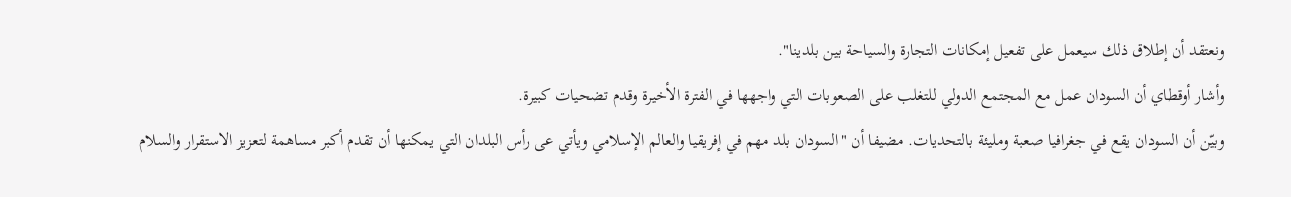ونعتقد أن إطلاق ذلك سيعمل على تفعيل إمكانات التجارة والسياحة بين بلدينا".
وأشار أوقطاي أن السودان عمل مع المجتمع الدولي للتغلب على الصعوبات التي واجهها في الفترة الأخيرة وقدم تضحيات كبيرة.
وبيّن أن السودان يقع في جغرافيا صعبة ومليئة بالتحديات. مضيفا أن "السودان بلد مهم في إفريقيا والعالم الإسلامي ويأتي عى رأس البلدان التي يمكنها أن تقدم أكبر مساهمة لتعزيز الاستقرار والسلام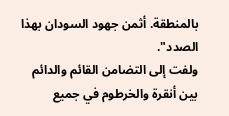بالمنطقة. أثمن جهود السودان بهذا الصدد".
ولفت إلى التضامن القائم والدائم بين أنقرة والخرطوم في جميع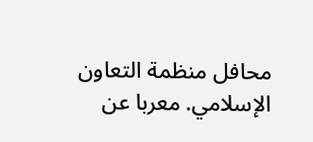محافل منظمة التعاون الإسلامي. معربا عن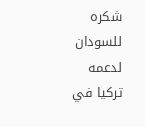شكره للسودان لدعمه تركيا في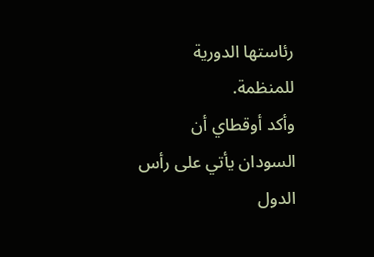رئاستها الدورية للمنظمة.
وأكد أوقطاي أن السودان يأتي على رأس الدول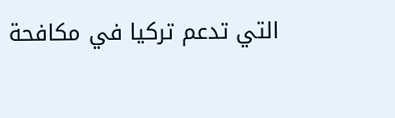التي تدعم تركيا في مكافحة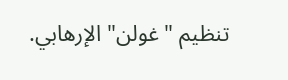تنظيم "غولن" الإرهابي.